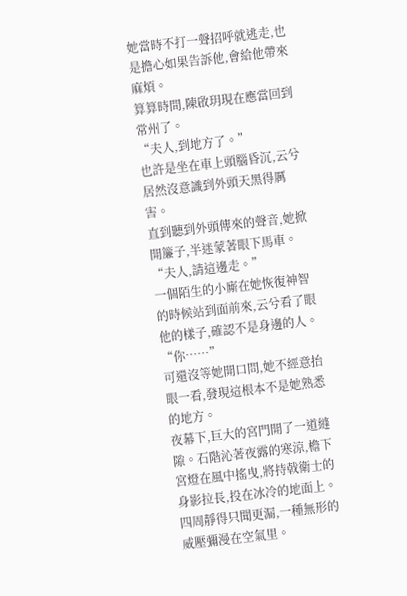她當時不打一聲招呼就逃走,也是擔心如果告訴他,會給他帶來麻煩。
算算時間,陳啟玥現在應當回到常州了。
“夫人,到地方了。”
也許是坐在車上頭腦昏沉,云兮居然沒意識到外頭天黑得厲害。
直到聽到外頭傳來的聲音,她掀開簾子,半迷蒙著眼下馬車。
“夫人,請這邊走。”
一個陌生的小廝在她恢復神智的時候站到面前來,云兮看了眼他的樣子,確認不是身邊的人。
“你……”
可還沒等她開口問,她不經意抬眼一看,發現這根本不是她熟悉的地方。
夜幕下,巨大的宮門開了一道縫隙。石階沁著夜露的寒涼,檐下宮燈在風中搖曳,將持戟衛士的身影拉長,投在冰冷的地面上。
四周靜得只聞更漏,一種無形的威壓彌漫在空氣里。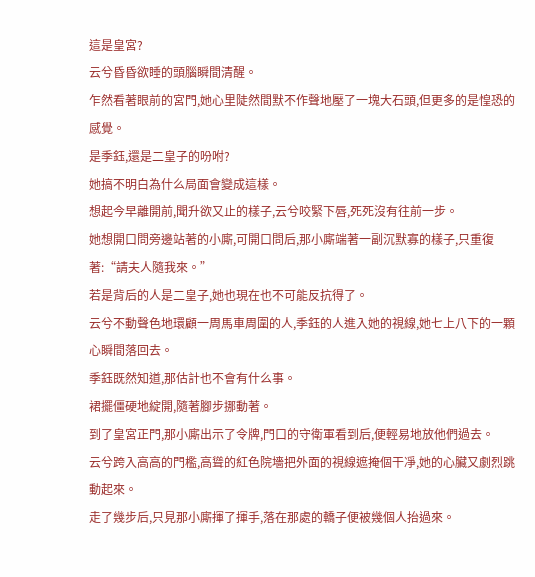這是皇宮?
云兮昏昏欲睡的頭腦瞬間清醒。
乍然看著眼前的宮門,她心里陡然間默不作聲地壓了一塊大石頭,但更多的是惶恐的感覺。
是季鈺,還是二皇子的吩咐?
她搞不明白為什么局面會變成這樣。
想起今早離開前,聞升欲又止的樣子,云兮咬緊下唇,死死沒有往前一步。
她想開口問旁邊站著的小廝,可開口問后,那小廝端著一副沉默寡的樣子,只重復著:“請夫人隨我來。”
若是背后的人是二皇子,她也現在也不可能反抗得了。
云兮不動聲色地環顧一周馬車周圍的人,季鈺的人進入她的視線,她七上八下的一顆心瞬間落回去。
季鈺既然知道,那估計也不會有什么事。
裙擺僵硬地綻開,隨著腳步挪動著。
到了皇宮正門,那小廝出示了令牌,門口的守衛軍看到后,便輕易地放他們過去。
云兮跨入高高的門檻,高聳的紅色院墻把外面的視線遮掩個干凈,她的心臟又劇烈跳動起來。
走了幾步后,只見那小廝揮了揮手,落在那處的轎子便被幾個人抬過來。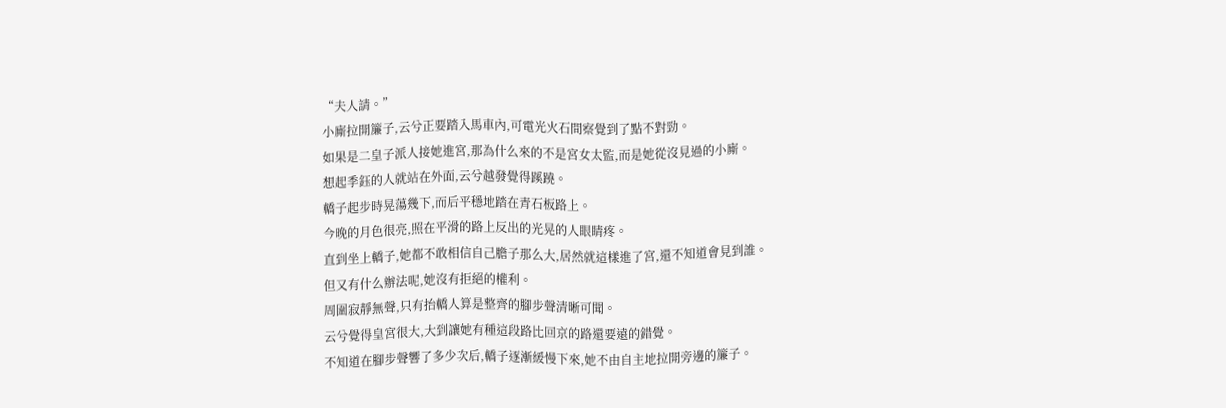“夫人請。”
小廝拉開簾子,云兮正要踏入馬車內,可電光火石間察覺到了點不對勁。
如果是二皇子派人接她進宮,那為什么來的不是宮女太監,而是她從沒見過的小廝。
想起季鈺的人就站在外面,云兮越發覺得蹊蹺。
轎子起步時晃蕩幾下,而后平穩地踏在青石板路上。
今晚的月色很亮,照在平滑的路上反出的光晃的人眼睛疼。
直到坐上轎子,她都不敢相信自己膽子那么大,居然就這樣進了宮,還不知道會見到誰。
但又有什么辦法呢,她沒有拒絕的權利。
周圍寂靜無聲,只有抬轎人算是整齊的腳步聲清晰可聞。
云兮覺得皇宮很大,大到讓她有種這段路比回京的路還要遠的錯覺。
不知道在腳步聲響了多少次后,轎子逐漸緩慢下來,她不由自主地拉開旁邊的簾子。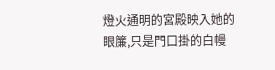燈火通明的宮殿映入她的眼簾,只是門口掛的白幔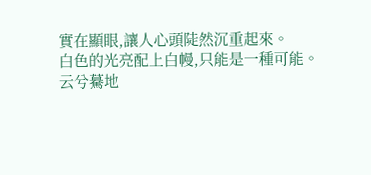實在顯眼,讓人心頭陡然沉重起來。
白色的光亮配上白幔,只能是一種可能。
云兮驀地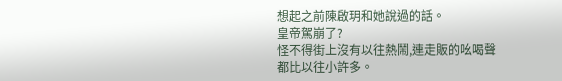想起之前陳啟玥和她說過的話。
皇帝駕崩了?
怪不得街上沒有以往熱鬧,連走販的吆喝聲都比以往小許多。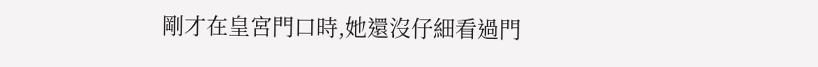剛才在皇宮門口時,她還沒仔細看過門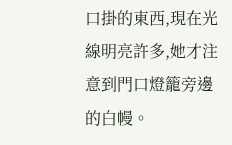口掛的東西,現在光線明亮許多,她才注意到門口燈籠旁邊的白幔。